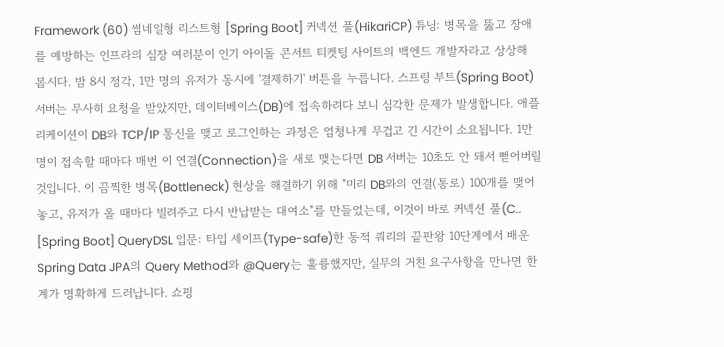Framework (60) 썸네일형 리스트형 [Spring Boot] 커넥션 풀(HikariCP) 튜닝: 병목을 뚫고 장애를 예방하는 인프라의 심장 여러분이 인기 아이돌 콘서트 티켓팅 사이트의 백엔드 개발자라고 상상해 봅시다. 밤 8시 정각, 1만 명의 유저가 동시에 '결제하기' 버튼을 누릅니다. 스프링 부트(Spring Boot) 서버는 무사히 요청을 받았지만, 데이터베이스(DB)에 접속하려다 보니 심각한 문제가 발생합니다. 애플리케이션이 DB와 TCP/IP 통신을 맺고 로그인하는 과정은 엄청나게 무겁고 긴 시간이 소요됩니다. 1만 명이 접속할 때마다 매번 이 연결(Connection)을 새로 맺는다면 DB 서버는 10초도 안 돼서 뻗어버릴 것입니다. 이 끔찍한 병목(Bottleneck) 현상을 해결하기 위해 "미리 DB와의 연결(통로) 100개를 맺어놓고, 유저가 올 때마다 빌려주고 다시 반납받는 대여소"를 만들었는데, 이것이 바로 커넥션 풀(C.. [Spring Boot] QueryDSL 입문: 타입 세이프(Type-safe)한 동적 쿼리의 끝판왕 10단계에서 배운 Spring Data JPA의 Query Method와 @Query는 훌륭했지만, 실무의 거친 요구사항을 만나면 한계가 명확하게 드러납니다. 쇼핑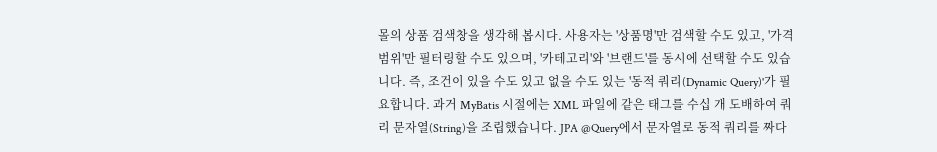몰의 상품 검색창을 생각해 봅시다. 사용자는 '상품명'만 검색할 수도 있고, '가격 범위'만 필터링할 수도 있으며, '카테고리'와 '브랜드'를 동시에 선택할 수도 있습니다. 즉, 조건이 있을 수도 있고 없을 수도 있는 '동적 쿼리(Dynamic Query)'가 필요합니다. 과거 MyBatis 시절에는 XML 파일에 같은 태그를 수십 개 도배하여 쿼리 문자열(String)을 조립했습니다. JPA @Query에서 문자열로 동적 쿼리를 짜다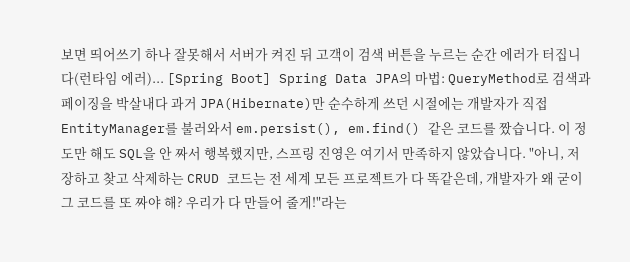보면 띄어쓰기 하나 잘못해서 서버가 켜진 뒤 고객이 검색 버튼을 누르는 순간 에러가 터집니다(런타임 에러)... [Spring Boot] Spring Data JPA의 마법: QueryMethod로 검색과 페이징을 박살내다 과거 JPA(Hibernate)만 순수하게 쓰던 시절에는 개발자가 직접 EntityManager를 불러와서 em.persist(), em.find() 같은 코드를 짰습니다. 이 정도만 해도 SQL을 안 짜서 행복했지만, 스프링 진영은 여기서 만족하지 않았습니다. "아니, 저장하고 찾고 삭제하는 CRUD 코드는 전 세계 모든 프로젝트가 다 똑같은데, 개발자가 왜 굳이 그 코드를 또 짜야 해? 우리가 다 만들어 줄게!"라는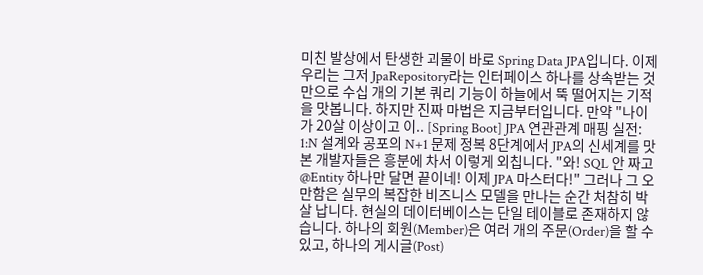미친 발상에서 탄생한 괴물이 바로 Spring Data JPA입니다. 이제 우리는 그저 JpaRepository라는 인터페이스 하나를 상속받는 것만으로 수십 개의 기본 쿼리 기능이 하늘에서 뚝 떨어지는 기적을 맛봅니다. 하지만 진짜 마법은 지금부터입니다. 만약 "나이가 20살 이상이고 이.. [Spring Boot] JPA 연관관계 매핑 실전: 1:N 설계와 공포의 N+1 문제 정복 8단계에서 JPA의 신세계를 맛본 개발자들은 흥분에 차서 이렇게 외칩니다. "와! SQL 안 짜고 @Entity 하나만 달면 끝이네! 이제 JPA 마스터다!" 그러나 그 오만함은 실무의 복잡한 비즈니스 모델을 만나는 순간 처참히 박살 납니다. 현실의 데이터베이스는 단일 테이블로 존재하지 않습니다. 하나의 회원(Member)은 여러 개의 주문(Order)을 할 수 있고, 하나의 게시글(Post)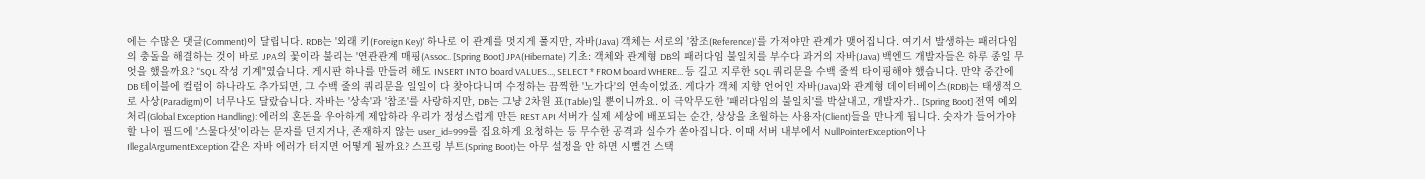에는 수많은 댓글(Comment)이 달립니다. RDB는 '외래 키(Foreign Key)' 하나로 이 관계를 멋지게 풀지만, 자바(Java) 객체는 서로의 '참조(Reference)'를 가져야만 관계가 맺어집니다. 여기서 발생하는 패러다임의 충돌을 해결하는 것이 바로 JPA의 꽃이라 불리는 '연관관계 매핑(Assoc.. [Spring Boot] JPA(Hibernate) 기초: 객체와 관계형 DB의 패러다임 불일치를 부수다 과거의 자바(Java) 백엔드 개발자들은 하루 종일 무엇을 했을까요? "SQL 작성 기계"였습니다. 게시판 하나를 만들려 해도 INSERT INTO board VALUES..., SELECT * FROM board WHERE... 등 길고 지루한 SQL 쿼리문을 수백 줄씩 타이핑해야 했습니다. 만약 중간에 DB 테이블에 컬럼이 하나라도 추가되면, 그 수백 줄의 쿼리문을 일일이 다 찾아다니며 수정하는 끔찍한 '노가다'의 연속이었죠. 게다가 객체 지향 언어인 자바(Java)와 관계형 데이터베이스(RDB)는 태생적으로 사상(Paradigm)이 너무나도 달랐습니다. 자바는 '상속'과 '참조'를 사랑하지만, DB는 그냥 2차원 표(Table)일 뿐이니까요. 이 극악무도한 '패러다임의 불일치'를 박살내고, 개발자가.. [Spring Boot] 전역 예외 처리(Global Exception Handling): 에러의 혼돈을 우아하게 제압하라 우리가 정성스럽게 만든 REST API 서버가 실제 세상에 배포되는 순간, 상상을 초월하는 사용자(Client)들을 만나게 됩니다. 숫자가 들어가야 할 나이 필드에 '스물다섯'이라는 문자를 던지거나, 존재하지 않는 user_id=999를 집요하게 요청하는 등 무수한 공격과 실수가 쏟아집니다. 이때 서버 내부에서 NullPointerException이나 IllegalArgumentException 같은 자바 에러가 터지면 어떻게 될까요? 스프링 부트(Spring Boot)는 아무 설정을 안 하면 시뻘건 스택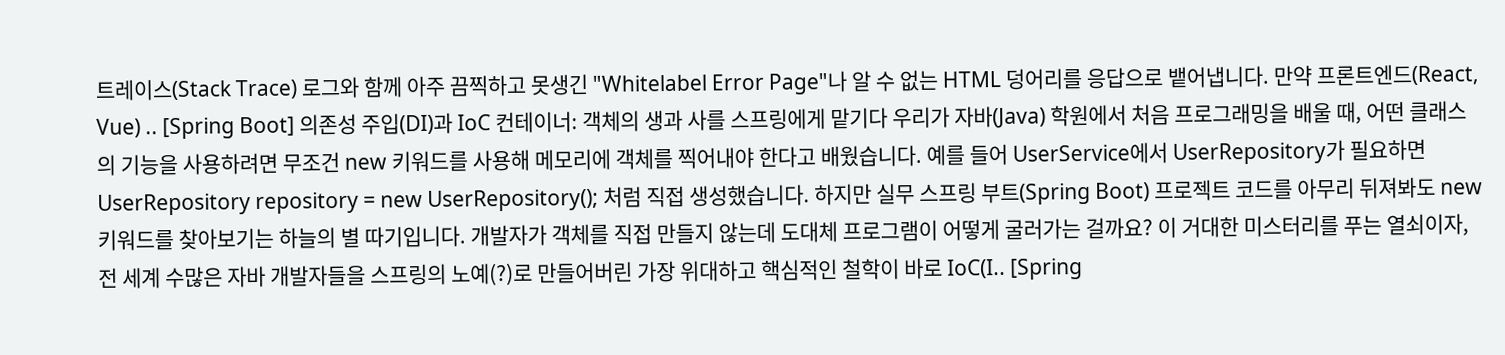트레이스(Stack Trace) 로그와 함께 아주 끔찍하고 못생긴 "Whitelabel Error Page"나 알 수 없는 HTML 덩어리를 응답으로 뱉어냅니다. 만약 프론트엔드(React, Vue) .. [Spring Boot] 의존성 주입(DI)과 IoC 컨테이너: 객체의 생과 사를 스프링에게 맡기다 우리가 자바(Java) 학원에서 처음 프로그래밍을 배울 때, 어떤 클래스의 기능을 사용하려면 무조건 new 키워드를 사용해 메모리에 객체를 찍어내야 한다고 배웠습니다. 예를 들어 UserService에서 UserRepository가 필요하면 UserRepository repository = new UserRepository(); 처럼 직접 생성했습니다. 하지만 실무 스프링 부트(Spring Boot) 프로젝트 코드를 아무리 뒤져봐도 new 키워드를 찾아보기는 하늘의 별 따기입니다. 개발자가 객체를 직접 만들지 않는데 도대체 프로그램이 어떻게 굴러가는 걸까요? 이 거대한 미스터리를 푸는 열쇠이자, 전 세계 수많은 자바 개발자들을 스프링의 노예(?)로 만들어버린 가장 위대하고 핵심적인 철학이 바로 IoC(I.. [Spring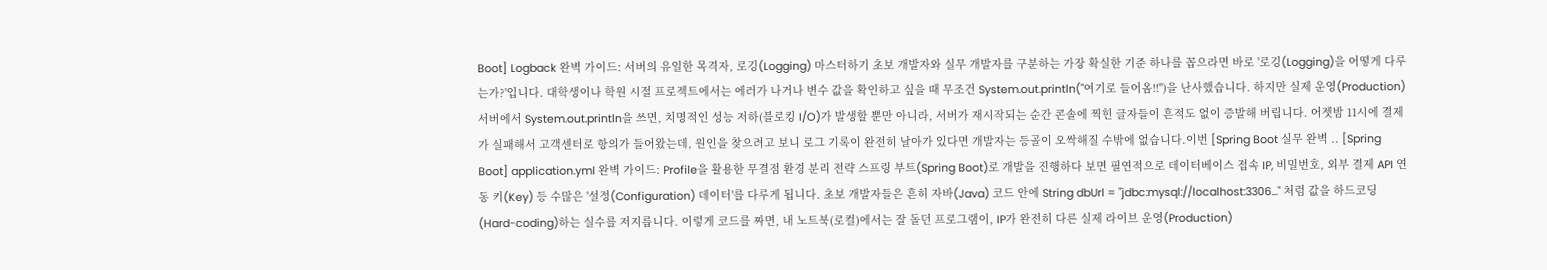Boot] Logback 완벽 가이드: 서버의 유일한 목격자, 로깅(Logging) 마스터하기 초보 개발자와 실무 개발자를 구분하는 가장 확실한 기준 하나를 꼽으라면 바로 '로깅(Logging)을 어떻게 다루는가?'입니다. 대학생이나 학원 시절 프로젝트에서는 에러가 나거나 변수 값을 확인하고 싶을 때 무조건 System.out.println("여기로 들어옴!!")을 난사했습니다. 하지만 실제 운영(Production) 서버에서 System.out.println을 쓰면, 치명적인 성능 저하(블로킹 I/O)가 발생할 뿐만 아니라, 서버가 재시작되는 순간 콘솔에 찍힌 글자들이 흔적도 없이 증발해 버립니다. 어젯밤 11시에 결제가 실패해서 고객센터로 항의가 들어왔는데, 원인을 찾으려고 보니 로그 기록이 완전히 날아가 있다면 개발자는 등골이 오싹해질 수밖에 없습니다.이번 [Spring Boot 실무 완벽 .. [Spring Boot] application.yml 완벽 가이드: Profile을 활용한 무결점 환경 분리 전략 스프링 부트(Spring Boot)로 개발을 진행하다 보면 필연적으로 데이터베이스 접속 IP, 비밀번호, 외부 결제 API 연동 키(Key) 등 수많은 '설정(Configuration) 데이터'를 다루게 됩니다. 초보 개발자들은 흔히 자바(Java) 코드 안에 String dbUrl = "jdbc:mysql://localhost:3306..." 처럼 값을 하드코딩(Hard-coding)하는 실수를 저지릅니다. 이렇게 코드를 짜면, 내 노트북(로컬)에서는 잘 돌던 프로그램이, IP가 완전히 다른 실제 라이브 운영(Production)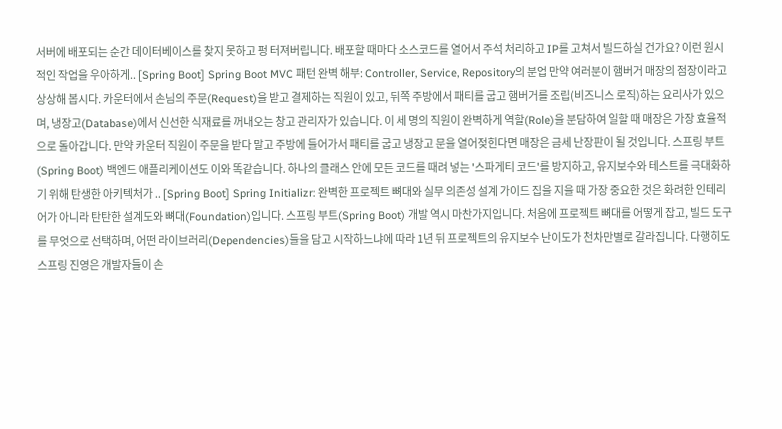서버에 배포되는 순간 데이터베이스를 찾지 못하고 펑 터져버립니다. 배포할 때마다 소스코드를 열어서 주석 처리하고 IP를 고쳐서 빌드하실 건가요? 이런 원시적인 작업을 우아하게.. [Spring Boot] Spring Boot MVC 패턴 완벽 해부: Controller, Service, Repository의 분업 만약 여러분이 햄버거 매장의 점장이라고 상상해 봅시다. 카운터에서 손님의 주문(Request)을 받고 결제하는 직원이 있고, 뒤쪽 주방에서 패티를 굽고 햄버거를 조립(비즈니스 로직)하는 요리사가 있으며, 냉장고(Database)에서 신선한 식재료를 꺼내오는 창고 관리자가 있습니다. 이 세 명의 직원이 완벽하게 역할(Role)을 분담하여 일할 때 매장은 가장 효율적으로 돌아갑니다. 만약 카운터 직원이 주문을 받다 말고 주방에 들어가서 패티를 굽고 냉장고 문을 열어젖힌다면 매장은 금세 난장판이 될 것입니다. 스프링 부트(Spring Boot) 백엔드 애플리케이션도 이와 똑같습니다. 하나의 클래스 안에 모든 코드를 때려 넣는 '스파게티 코드'를 방지하고, 유지보수와 테스트를 극대화하기 위해 탄생한 아키텍처가 .. [Spring Boot] Spring Initializr: 완벽한 프로젝트 뼈대와 실무 의존성 설계 가이드 집을 지을 때 가장 중요한 것은 화려한 인테리어가 아니라 탄탄한 설계도와 뼈대(Foundation)입니다. 스프링 부트(Spring Boot) 개발 역시 마찬가지입니다. 처음에 프로젝트 뼈대를 어떻게 잡고, 빌드 도구를 무엇으로 선택하며, 어떤 라이브러리(Dependencies)들을 담고 시작하느냐에 따라 1년 뒤 프로젝트의 유지보수 난이도가 천차만별로 갈라집니다. 다행히도 스프링 진영은 개발자들이 손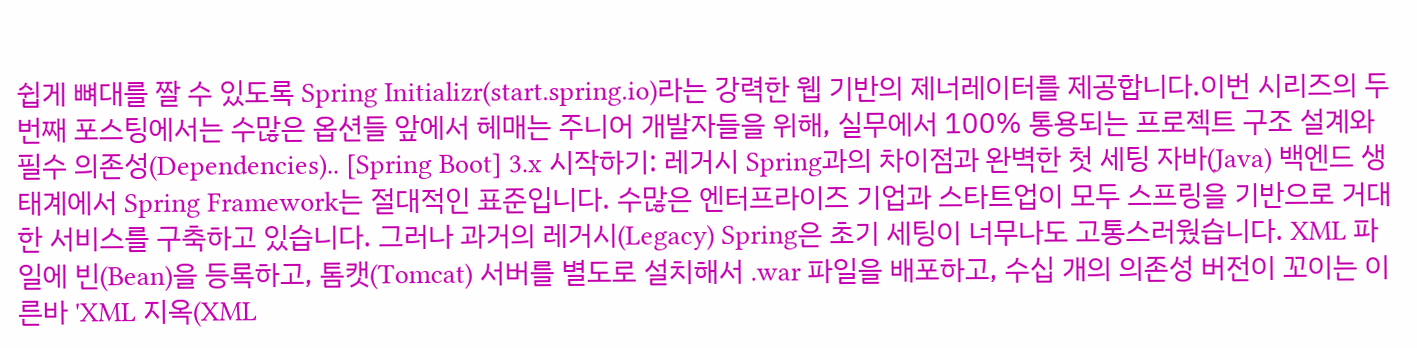쉽게 뼈대를 짤 수 있도록 Spring Initializr(start.spring.io)라는 강력한 웹 기반의 제너레이터를 제공합니다.이번 시리즈의 두 번째 포스팅에서는 수많은 옵션들 앞에서 헤매는 주니어 개발자들을 위해, 실무에서 100% 통용되는 프로젝트 구조 설계와 필수 의존성(Dependencies).. [Spring Boot] 3.x 시작하기: 레거시 Spring과의 차이점과 완벽한 첫 세팅 자바(Java) 백엔드 생태계에서 Spring Framework는 절대적인 표준입니다. 수많은 엔터프라이즈 기업과 스타트업이 모두 스프링을 기반으로 거대한 서비스를 구축하고 있습니다. 그러나 과거의 레거시(Legacy) Spring은 초기 세팅이 너무나도 고통스러웠습니다. XML 파일에 빈(Bean)을 등록하고, 톰캣(Tomcat) 서버를 별도로 설치해서 .war 파일을 배포하고, 수십 개의 의존성 버전이 꼬이는 이른바 'XML 지옥(XML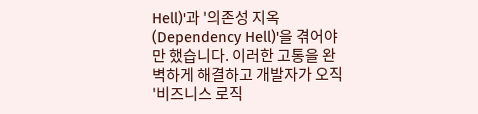Hell)'과 '의존성 지옥(Dependency Hell)'을 겪어야만 했습니다. 이러한 고통을 완벽하게 해결하고 개발자가 오직 '비즈니스 로직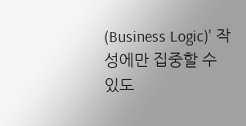(Business Logic)' 작성에만 집중할 수 있도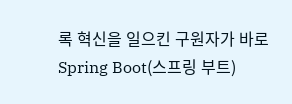록 혁신을 일으킨 구원자가 바로 Spring Boot(스프링 부트)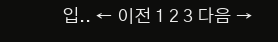입.. ← 이전 1 2 3 다음 →